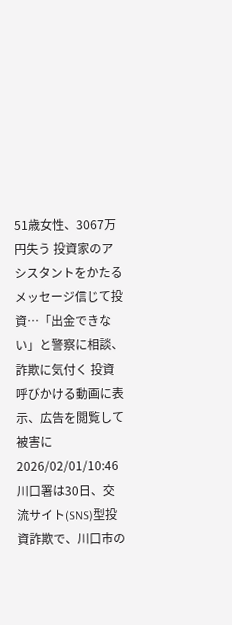51歳女性、3067万円失う 投資家のアシスタントをかたるメッセージ信じて投資…「出金できない」と警察に相談、詐欺に気付く 投資呼びかける動画に表示、広告を閲覧して被害に
2026/02/01/10:46
川口署は30日、交流サイト(SNS)型投資詐欺で、川口市の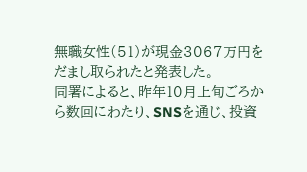無職女性(51)が現金3067万円をだまし取られたと発表した。
同署によると、昨年10月上旬ごろから数回にわたり、SNSを通じ、投資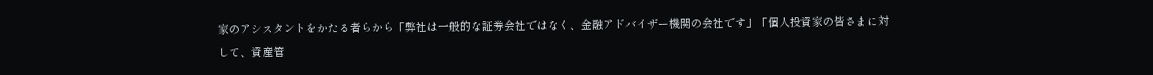家のアシスタントをかたる者らから「弊社は一般的な証券会社ではなく、金融アドバイザー機関の会社です」「個人投資家の皆さまに対して、資産管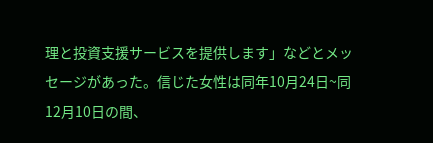理と投資支援サービスを提供します」などとメッセージがあった。信じた女性は同年10月24日~同12月10日の間、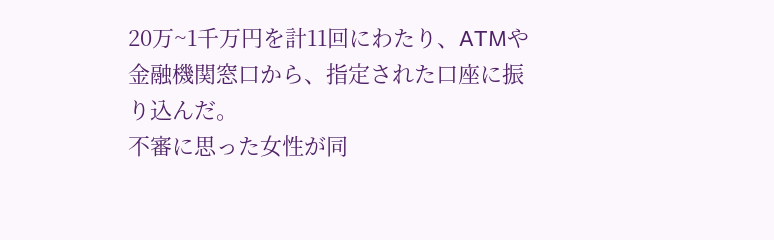20万~1千万円を計11回にわたり、ATMや金融機関窓口から、指定された口座に振り込んだ。
不審に思った女性が同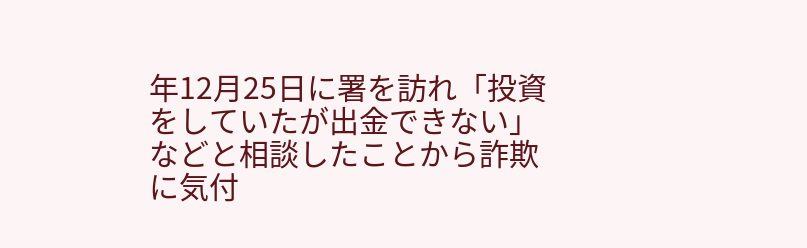年12月25日に署を訪れ「投資をしていたが出金できない」などと相談したことから詐欺に気付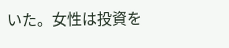いた。女性は投資を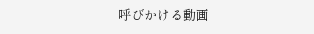呼びかける動画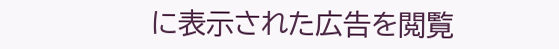に表示された広告を閲覧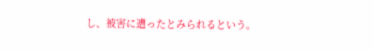し、被害に遭ったとみられるという。